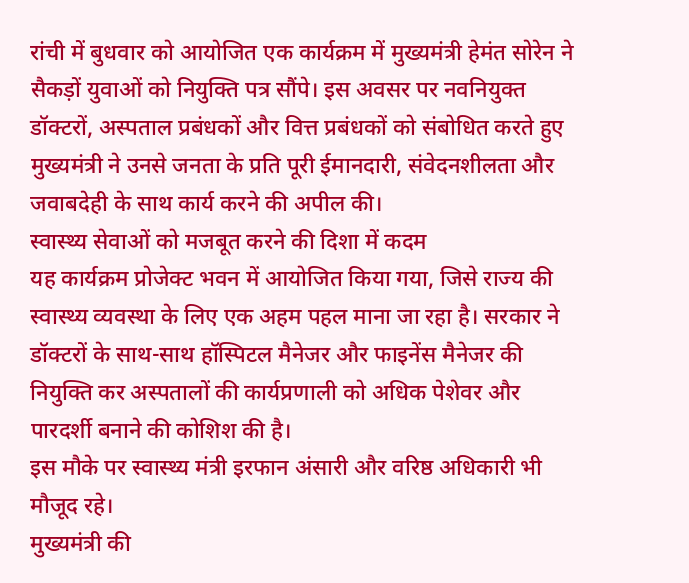रांची में बुधवार को आयोजित एक कार्यक्रम में मुख्यमंत्री हेमंत सोरेन ने सैकड़ों युवाओं को नियुक्ति पत्र सौंपे। इस अवसर पर नवनियुक्त डॉक्टरों, अस्पताल प्रबंधकों और वित्त प्रबंधकों को संबोधित करते हुए मुख्यमंत्री ने उनसे जनता के प्रति पूरी ईमानदारी, संवेदनशीलता और जवाबदेही के साथ कार्य करने की अपील की।
स्वास्थ्य सेवाओं को मजबूत करने की दिशा में कदम
यह कार्यक्रम प्रोजेक्ट भवन में आयोजित किया गया, जिसे राज्य की स्वास्थ्य व्यवस्था के लिए एक अहम पहल माना जा रहा है। सरकार ने डॉक्टरों के साथ-साथ हॉस्पिटल मैनेजर और फाइनेंस मैनेजर की नियुक्ति कर अस्पतालों की कार्यप्रणाली को अधिक पेशेवर और पारदर्शी बनाने की कोशिश की है।
इस मौके पर स्वास्थ्य मंत्री इरफान अंसारी और वरिष्ठ अधिकारी भी मौजूद रहे।
मुख्यमंत्री की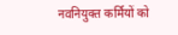नवनियुक्त कर्मियों को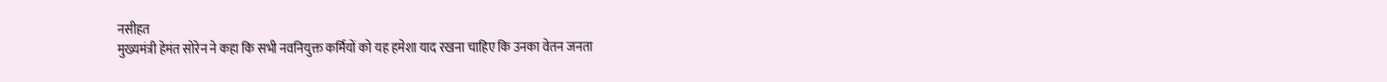नसीहत
मुख्यमंत्री हेमंत सोरेन ने कहा कि सभी नवनियुक्त कर्मियों को यह हमेशा याद रखना चाहिए कि उनका वेतन जनता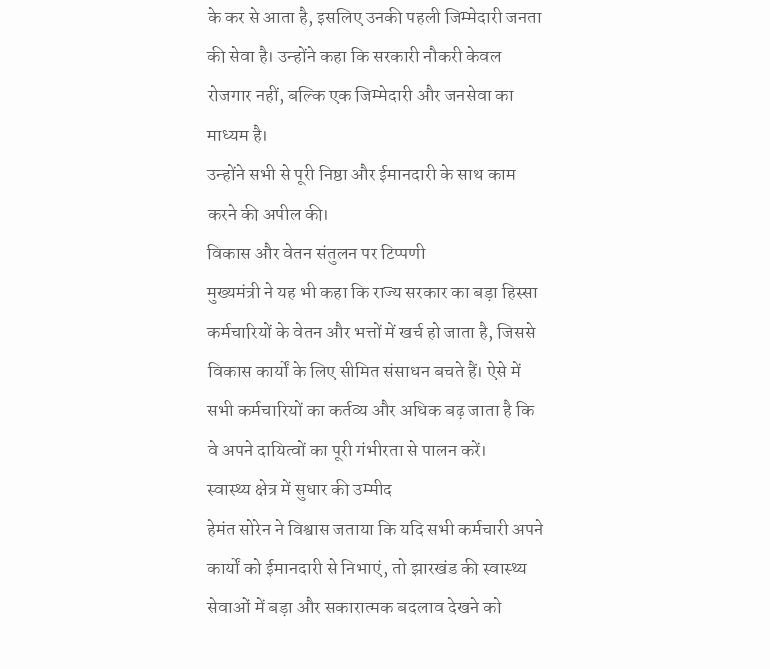के कर से आता है, इसलिए उनकी पहली जिम्मेदारी जनता की सेवा है। उन्होंने कहा कि सरकारी नौकरी केवल रोजगार नहीं, बल्कि एक जिम्मेदारी और जनसेवा का माध्यम है।
उन्होंने सभी से पूरी निष्ठा और ईमानदारी के साथ काम करने की अपील की।
विकास और वेतन संतुलन पर टिप्पणी
मुख्यमंत्री ने यह भी कहा कि राज्य सरकार का बड़ा हिस्सा कर्मचारियों के वेतन और भत्तों में खर्च हो जाता है, जिससे विकास कार्यों के लिए सीमित संसाधन बचते हैं। ऐसे में सभी कर्मचारियों का कर्तव्य और अधिक बढ़ जाता है कि वे अपने दायित्वों का पूरी गंभीरता से पालन करें।
स्वास्थ्य क्षेत्र में सुधार की उम्मीद
हेमंत सोरेन ने विश्वास जताया कि यदि सभी कर्मचारी अपने कार्यों को ईमानदारी से निभाएं, तो झारखंड की स्वास्थ्य सेवाओं में बड़ा और सकारात्मक बदलाव देखने को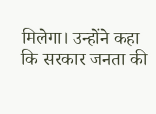मिलेगा। उन्होंने कहा कि सरकार जनता की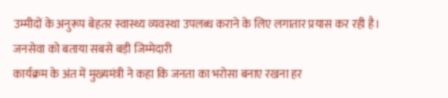उम्मीदों के अनुरूप बेहतर स्वास्थ्य व्यवस्था उपलब्ध कराने के लिए लगातार प्रयास कर रही है।
जनसेवा को बताया सबसे बड़ी जिम्मेदारी
कार्यक्रम के अंत में मुख्यमंत्री ने कहा कि जनता का भरोसा बनाए रखना हर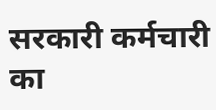सरकारी कर्मचारी का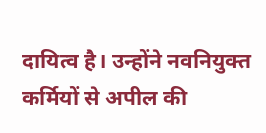दायित्व है। उन्होंने नवनियुक्त कर्मियों से अपील की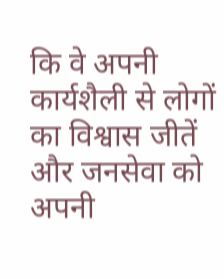कि वे अपनी कार्यशैली से लोगों का विश्वास जीतें और जनसेवा को अपनी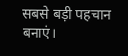सबसे बड़ी पहचान बनाएं।